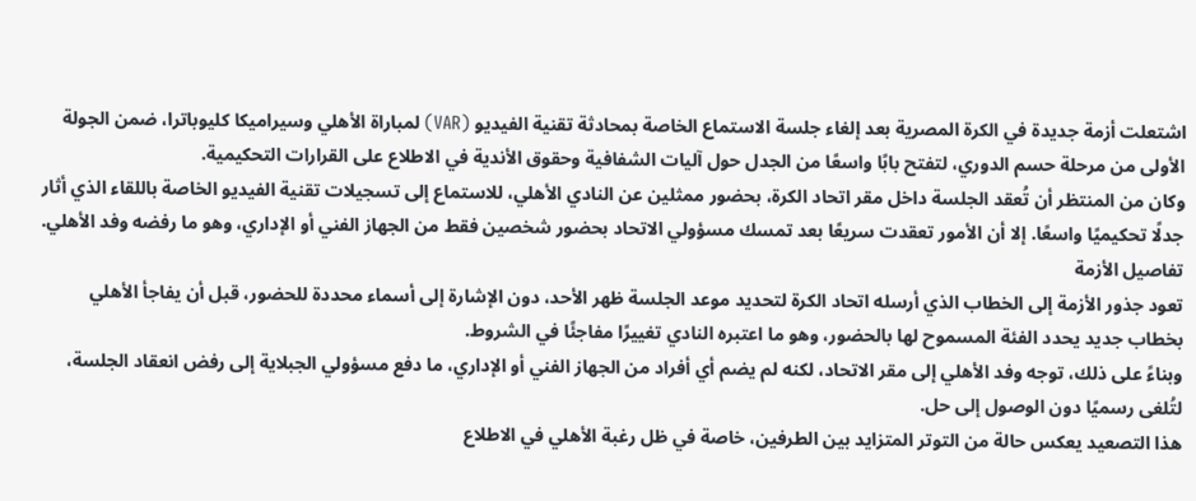اشتعلت أزمة جديدة في الكرة المصرية بعد إلغاء جلسة الاستماع الخاصة بمحادثة تقنية الفيديو (VAR) لمباراة الأهلي وسيراميكا كليوباترا، ضمن الجولة الأولى من مرحلة حسم الدوري، لتفتح بابًا واسعًا من الجدل حول آليات الشفافية وحقوق الأندية في الاطلاع على القرارات التحكيمية.
وكان من المنتظر أن تُعقد الجلسة داخل مقر اتحاد الكرة، بحضور ممثلين عن النادي الأهلي، للاستماع إلى تسجيلات تقنية الفيديو الخاصة باللقاء الذي أثار جدلًا تحكيميًا واسعًا. إلا أن الأمور تعقدت سريعًا بعد تمسك مسؤولي الاتحاد بحضور شخصين فقط من الجهاز الفني أو الإداري، وهو ما رفضه وفد الأهلي.
تفاصيل الأزمة
تعود جذور الأزمة إلى الخطاب الذي أرسله اتحاد الكرة لتحديد موعد الجلسة ظهر الأحد، دون الإشارة إلى أسماء محددة للحضور، قبل أن يفاجأ الأهلي بخطاب جديد يحدد الفئة المسموح لها بالحضور، وهو ما اعتبره النادي تغييرًا مفاجئًا في الشروط.
وبناءً على ذلك، توجه وفد الأهلي إلى مقر الاتحاد، لكنه لم يضم أي أفراد من الجهاز الفني أو الإداري، ما دفع مسؤولي الجبلاية إلى رفض انعقاد الجلسة، لتُلغى رسميًا دون الوصول إلى حل.
هذا التصعيد يعكس حالة من التوتر المتزايد بين الطرفين، خاصة في ظل رغبة الأهلي في الاطلاع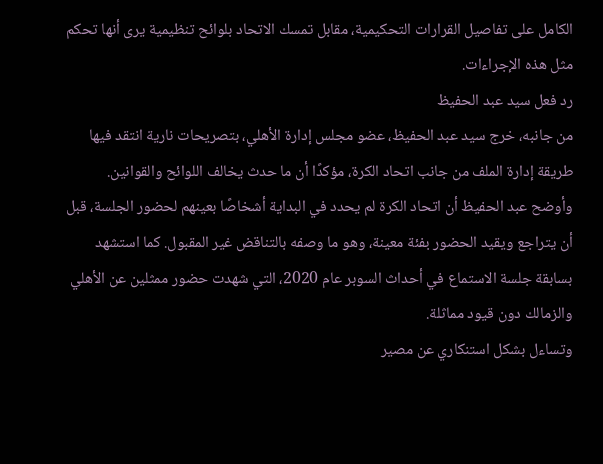الكامل على تفاصيل القرارات التحكيمية، مقابل تمسك الاتحاد بلوائح تنظيمية يرى أنها تحكم مثل هذه الإجراءات.
رد فعل سيد عبد الحفيظ
من جانبه، خرج سيد عبد الحفيظ، عضو مجلس إدارة الأهلي، بتصريحات نارية انتقد فيها طريقة إدارة الملف من جانب اتحاد الكرة، مؤكدًا أن ما حدث يخالف اللوائح والقوانين.
وأوضح عبد الحفيظ أن اتحاد الكرة لم يحدد في البداية أشخاصًا بعينهم لحضور الجلسة، قبل أن يتراجع ويقيد الحضور بفئة معينة، وهو ما وصفه بالتناقض غير المقبول. كما استشهد بسابقة جلسة الاستماع في أحداث السوبر عام 2020، التي شهدت حضور ممثلين عن الأهلي والزمالك دون قيود مماثلة.
وتساءل بشكل استنكاري عن مصير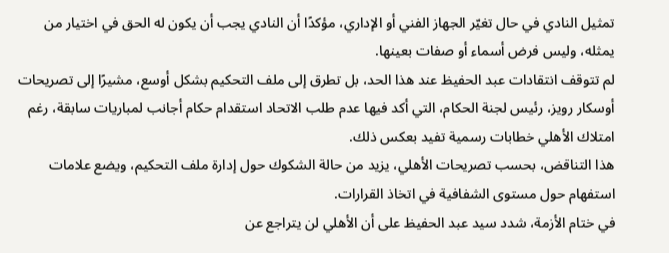تمثيل النادي في حال تغيّر الجهاز الفني أو الإداري، مؤكدًا أن النادي يجب أن يكون له الحق في اختيار من يمثله، وليس فرض أسماء أو صفات بعينها.
لم تتوقف انتقادات عبد الحفيظ عند هذا الحد، بل تطرق إلى ملف التحكيم بشكل أوسع، مشيرًا إلى تصريحات أوسكار رويز، رئيس لجنة الحكام، التي أكد فيها عدم طلب الاتحاد استقدام حكام أجانب لمباريات سابقة، رغم امتلاك الأهلي خطابات رسمية تفيد بعكس ذلك.
هذا التناقض، بحسب تصريحات الأهلي، يزيد من حالة الشكوك حول إدارة ملف التحكيم، ويضع علامات استفهام حول مستوى الشفافية في اتخاذ القرارات.
في ختام الأزمة، شدد سيد عبد الحفيظ على أن الأهلي لن يتراجع عن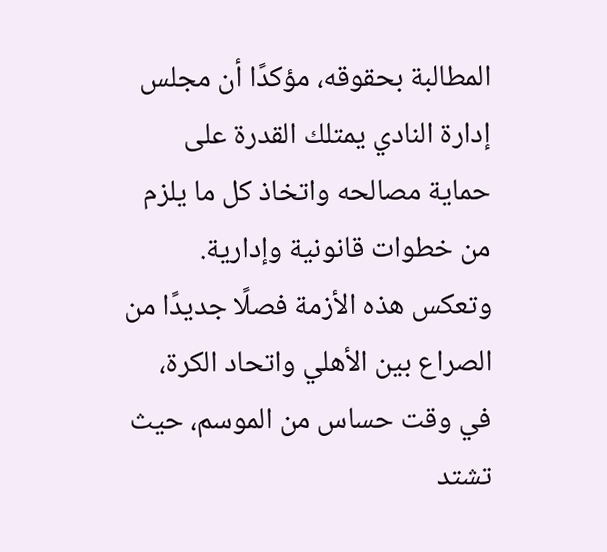المطالبة بحقوقه، مؤكدًا أن مجلس إدارة النادي يمتلك القدرة على حماية مصالحه واتخاذ كل ما يلزم من خطوات قانونية وإدارية.
وتعكس هذه الأزمة فصلًا جديدًا من الصراع بين الأهلي واتحاد الكرة، في وقت حساس من الموسم، حيث تشتد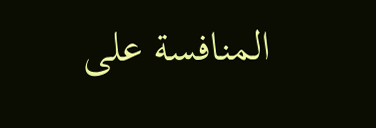المنافسة على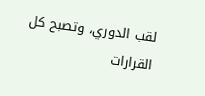لقب الدوري، وتصبح كل القرارات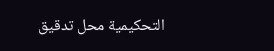التحكيمية محل تدقيق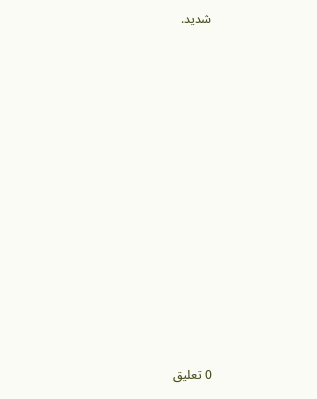شديد.

















0 تعليق